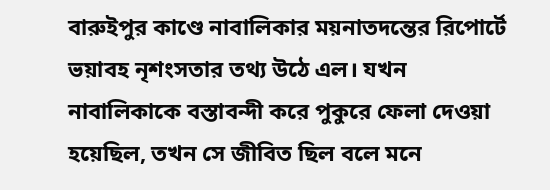বারুইপুর কাণ্ডে নাবালিকার ময়নাতদন্তের রিপোর্টে ভয়াবহ নৃশংসতার তথ্য উঠে এল। যখন নাবালিকাকে বস্তাবন্দী করে পুকুরে ফেলা দেওয়া হয়েছিল, তখন সে জীবিত ছিল বলে মনে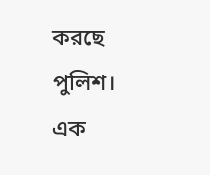করছে পুলিশ। এক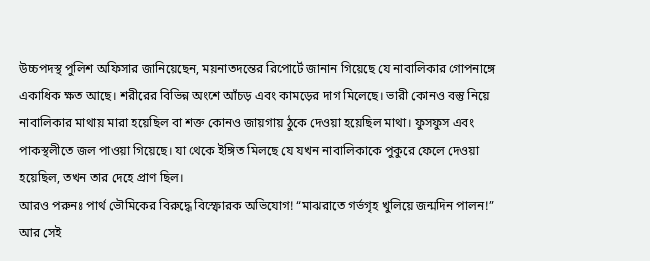উচ্চপদস্থ পুলিশ অফিসার জানিয়েছেন, ময়নাতদন্তের রিপোর্টে জানান গিয়েছে যে নাবালিকার গোপনাঙ্গে একাধিক ক্ষত আছে। শরীরের বিভিন্ন অংশে আঁচড় এবং কামড়ের দাগ মিলেছে। ভারী কোনও বস্তু নিয়ে নাবালিকার মাথায় মারা হয়েছিল বা শক্ত কোনও জায়গায় ঠুকে দেওয়া হয়েছিল মাথা। ফুসফুস এবং পাকস্থলীতে জল পাওয়া গিয়েছে। যা থেকে ইঙ্গিত মিলছে যে যখন নাবালিকাকে পুকুরে ফেলে দেওয়া হয়েছিল, তখন তার দেহে প্রাণ ছিল।
আরও পরুনঃ পার্থ ভৌমিকের বিরুদ্ধে বিস্ফোরক অভিযোগ! “মাঝরাতে গর্ভগৃহ খুলিয়ে জন্মদিন পালন!”
আর সেই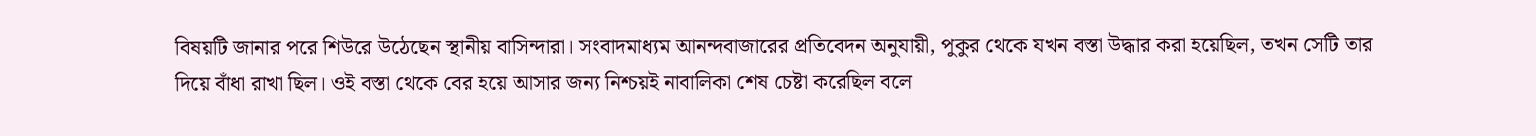বিষয়টি জানার পরে শিউরে উঠেছেন স্থানীয় বাসিন্দারা। সংবাদমাধ্যম আনন্দবাজারের প্রতিবেদন অনুযায়ী, পুকুর থেকে যখন বস্তা উদ্ধার করা হয়েছিল, তখন সেটি তার দিয়ে বাঁধা রাখা ছিল। ওই বস্তা থেকে বের হয়ে আসার জন্য নিশ্চয়ই নাবালিকা শেষ চেষ্টা করেছিল বলে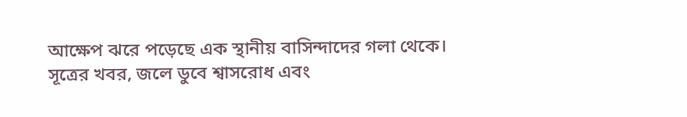আক্ষেপ ঝরে পড়েছে এক স্থানীয় বাসিন্দাদের গলা থেকে।
সূত্রের খবর, জলে ডুবে শ্বাসরোধ এবং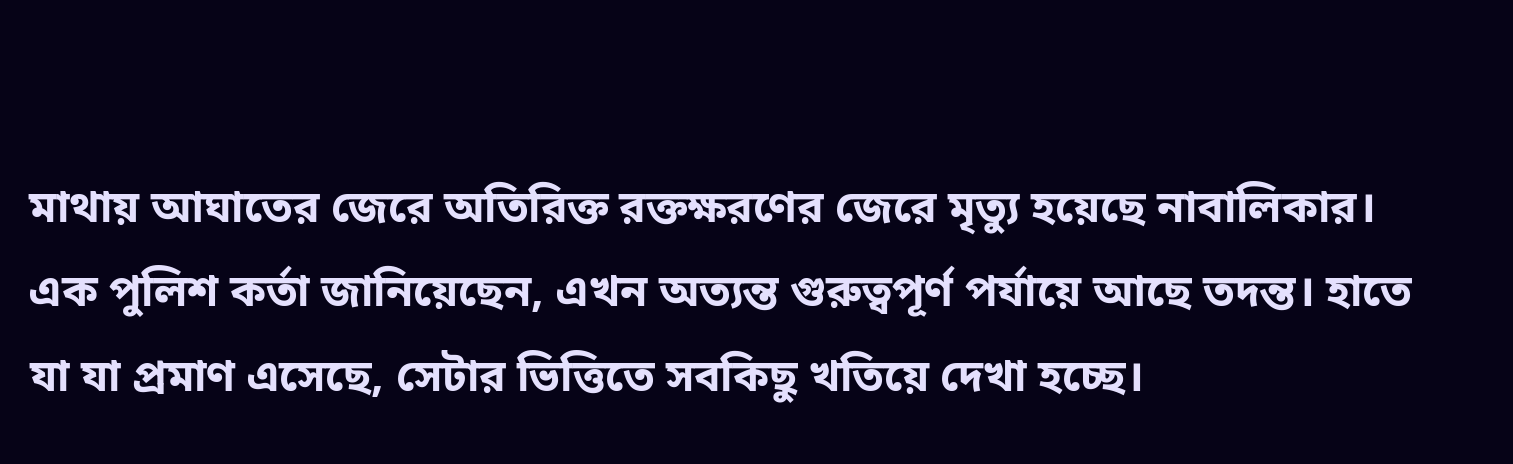মাথায় আঘাতের জেরে অতিরিক্ত রক্তক্ষরণের জেরে মৃত্যু হয়েছে নাবালিকার। এক পুলিশ কর্তা জানিয়েছেন, এখন অত্যন্ত গুরুত্বপূর্ণ পর্যায়ে আছে তদন্ত। হাতে যা যা প্রমাণ এসেছে, সেটার ভিত্তিতে সবকিছু খতিয়ে দেখা হচ্ছে।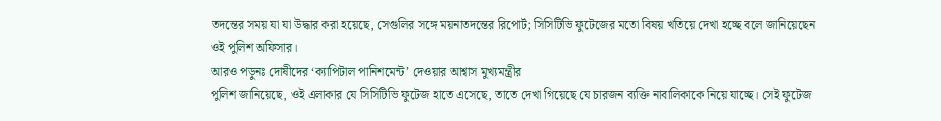তদন্তের সময় যা যা উদ্ধার করা হয়েছে, সেগুলির সঙ্গে ময়নাতদন্তের রিপোর্ট; সিসিটিভি ফুটেজের মতো বিষয় খতিয়ে দেখা হচ্ছে বলে জানিয়েছেন ওই পুলিশ অফিসার।
আরও পড়ুনঃ দোষীদের ‘ক্যাপিটাল পানিশমেন্ট’ দেওয়ার আশ্বাস মুখ্যমন্ত্রীর
পুলিশ জানিয়েছে, ওই এলাকার যে সিসিটিভি ফুটেজ হাতে এসেছে, তাতে দেখা গিয়েছে যে চারজন ব্যক্তি নাবালিকাকে নিয়ে যাচ্ছে। সেই ফুটেজ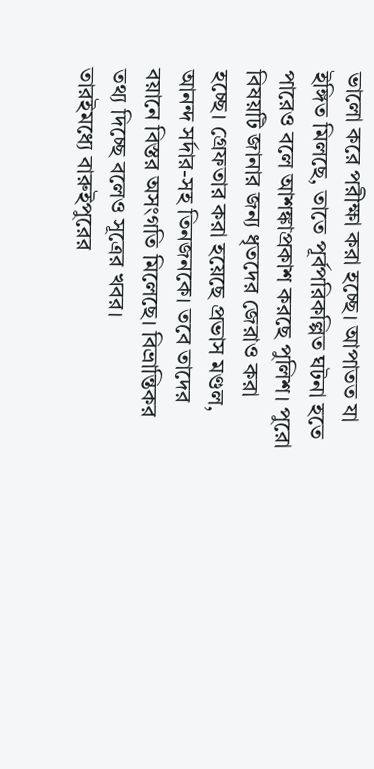ভালো করে পরীক্ষা করা হচ্ছে। আপাতত যা ইঙ্গিত মিলছে, তাতে পূর্বপরিকল্পিত ঘটনা হতে পারেও বলে আশঙ্কাপ্রকাশ করছে পুলিশ। পুরো বিষয়টি জানার জন্য ধৃতদের জেরাও করা হচ্ছে। গ্রেফতার করা হয়েছে প্রভাস মণ্ডল, আনন্দ সর্দার-সহ তিনজনকে। তবে তাদের বয়ানে বিস্তর অসংগতি মিলেছে। বিভ্রান্তিকর তথ্য দিচ্ছে বলেও সূত্রের খবর।
তারইমধ্যে বারুইপুরের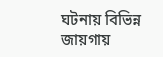ঘটনায় বিভিন্ন জায়গায়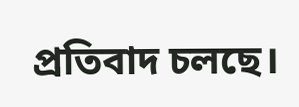প্রতিবাদ চলছে।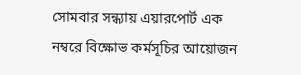সোমবার সন্ধ্যায় এয়ারপোর্ট এক নম্বরে বিক্ষোভ কর্মসূচির আয়োজন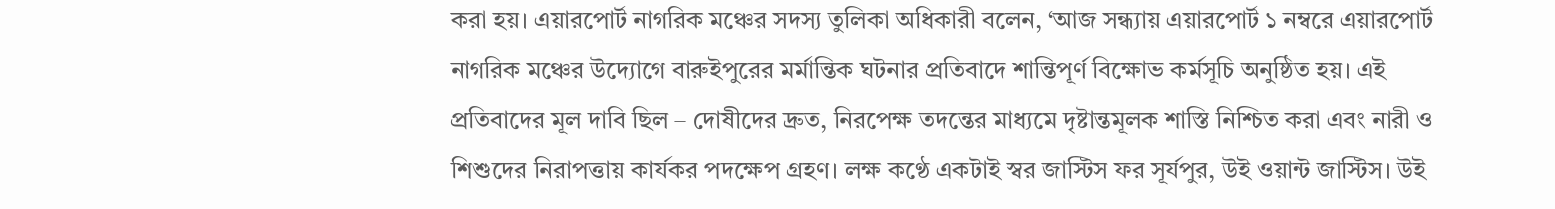করা হয়। এয়ারপোর্ট নাগরিক মঞ্চের সদস্য তুলিকা অধিকারী বলেন, ‘আজ সন্ধ্যায় এয়ারপোর্ট ১ নম্বরে এয়ারপোর্ট নাগরিক মঞ্চের উদ্যোগে বারুইপুরের মর্মান্তিক ঘটনার প্রতিবাদে শান্তিপূর্ণ বিক্ষোভ কর্মসূচি অনুষ্ঠিত হয়। এই প্রতিবাদের মূল দাবি ছিল – দোষীদের দ্রুত, নিরপেক্ষ তদন্তের মাধ্যমে দৃষ্টান্তমূলক শাস্তি নিশ্চিত করা এবং নারী ও শিশুদের নিরাপত্তায় কার্যকর পদক্ষেপ গ্রহণ। লক্ষ কণ্ঠে একটাই স্বর জাস্টিস ফর সূর্যপুর, উই ওয়ান্ট জাস্টিস। উই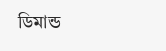ডিমান্ড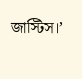জাস্টিস।’